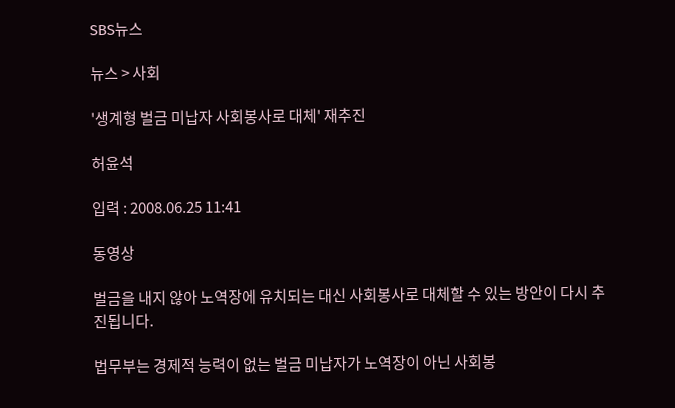SBS뉴스

뉴스 > 사회

'생계형 벌금 미납자 사회봉사로 대체' 재추진

허윤석

입력 : 2008.06.25 11:41

동영상

벌금을 내지 않아 노역장에 유치되는 대신 사회봉사로 대체할 수 있는 방안이 다시 추진됩니다.

법무부는 경제적 능력이 없는 벌금 미납자가 노역장이 아닌 사회봉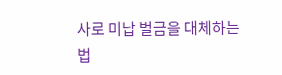사로 미납 벌금을 대체하는 법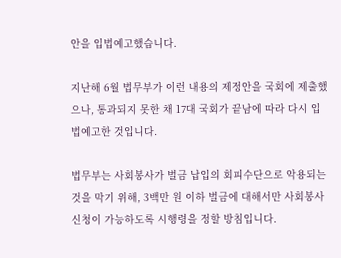안을 입법예고했습니다.

지난해 6월 법무부가 이런 내용의 제정안을 국회에 제출했으나, 통과되지 못한 채 17대 국회가 끝남에 따라 다시 입법예고한 것입니다.

법무부는 사회봉사가 벌금 납입의 회피수단으로 악용되는 것을 막기 위해, 3백만 원 이하 벌금에 대해서만 사회봉사 신청이 가능하도록 시행령을 정할 방침입니다.